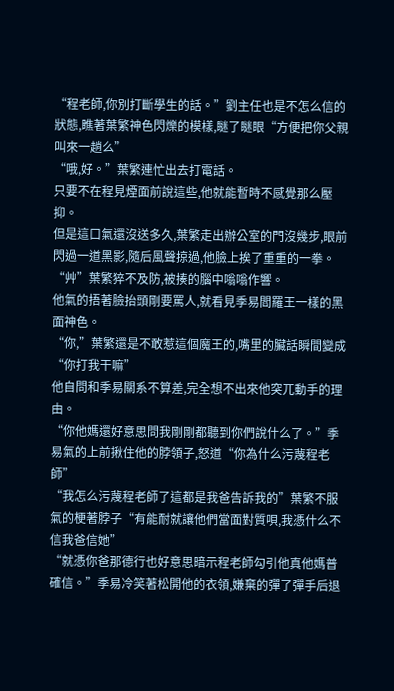“程老師,你別打斷學生的話。”劉主任也是不怎么信的狀態,瞧著葉繁神色閃爍的模樣,瞇了瞇眼“方便把你父親叫來一趟么”
“哦,好。”葉繁連忙出去打電話。
只要不在程見煙面前說這些,他就能暫時不感覺那么壓抑。
但是這口氣還沒送多久,葉繁走出辦公室的門沒幾步,眼前閃過一道黑影,隨后風聲掠過,他臉上挨了重重的一拳。
“艸”葉繁猝不及防,被揍的腦中嗡嗡作響。
他氣的捂著臉抬頭剛要罵人,就看見季易閻羅王一樣的黑面神色。
“你,”葉繁還是不敢惹這個魔王的,嘴里的臟話瞬間變成“你打我干嘛”
他自問和季易關系不算差,完全想不出來他突兀動手的理由。
“你他媽還好意思問我剛剛都聽到你們說什么了。”季易氣的上前揪住他的脖領子,怒道“你為什么污蔑程老師”
“我怎么污蔑程老師了這都是我爸告訴我的”葉繁不服氣的梗著脖子“有能耐就讓他們當面對質唄,我憑什么不信我爸信她”
“就憑你爸那德行也好意思暗示程老師勾引他真他媽普確信。”季易冷笑著松開他的衣領,嫌棄的彈了彈手后退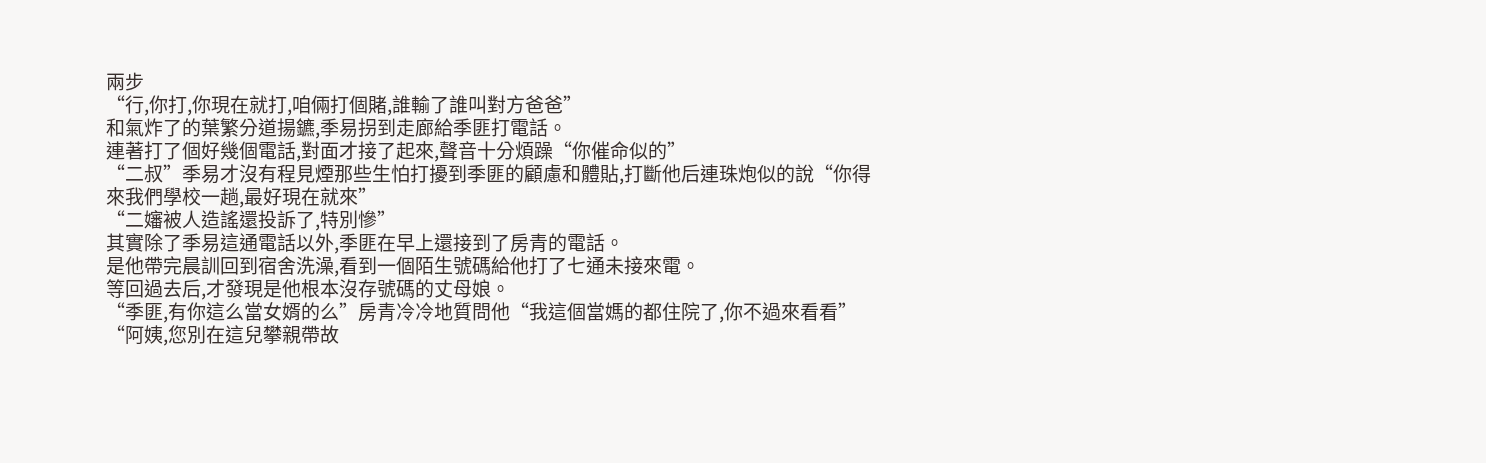兩步
“行,你打,你現在就打,咱倆打個賭,誰輸了誰叫對方爸爸”
和氣炸了的葉繁分道揚鑣,季易拐到走廊給季匪打電話。
連著打了個好幾個電話,對面才接了起來,聲音十分煩躁“你催命似的”
“二叔”季易才沒有程見煙那些生怕打擾到季匪的顧慮和體貼,打斷他后連珠炮似的說“你得來我們學校一趟,最好現在就來”
“二嬸被人造謠還投訴了,特別慘”
其實除了季易這通電話以外,季匪在早上還接到了房青的電話。
是他帶完晨訓回到宿舍洗澡,看到一個陌生號碼給他打了七通未接來電。
等回過去后,才發現是他根本沒存號碼的丈母娘。
“季匪,有你這么當女婿的么”房青冷冷地質問他“我這個當媽的都住院了,你不過來看看”
“阿姨,您別在這兒攀親帶故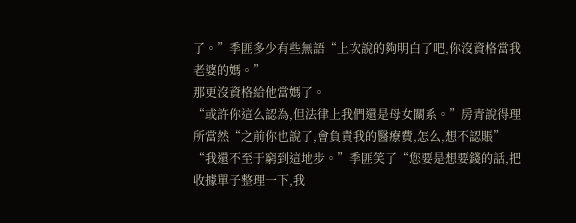了。”季匪多少有些無語“上次說的夠明白了吧,你沒資格當我老婆的媽。”
那更沒資格給他當媽了。
“或許你這么認為,但法律上我們還是母女關系。”房青說得理所當然“之前你也說了,會負責我的醫療費,怎么,想不認賬”
“我還不至于窮到這地步。”季匪笑了“您要是想要錢的話,把收據單子整理一下,我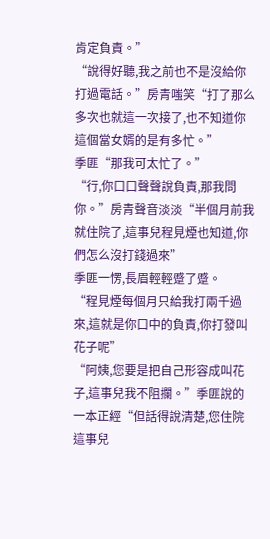肯定負責。”
“說得好聽,我之前也不是沒給你打過電話。”房青嗤笑“打了那么多次也就這一次接了,也不知道你這個當女婿的是有多忙。”
季匪“那我可太忙了。”
“行,你口口聲聲說負責,那我問你。”房青聲音淡淡“半個月前我就住院了,這事兒程見煙也知道,你們怎么沒打錢過來”
季匪一愣,長眉輕輕蹙了蹙。
“程見煙每個月只給我打兩千過來,這就是你口中的負責,你打發叫花子呢”
“阿姨,您要是把自己形容成叫花子,這事兒我不阻攔。”季匪說的一本正經“但話得說清楚,您住院這事兒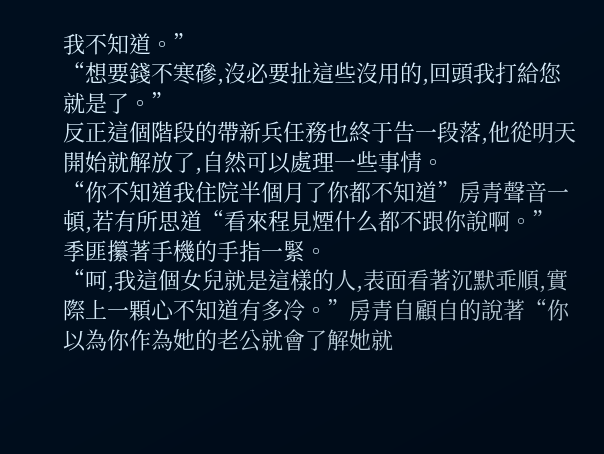我不知道。”
“想要錢不寒磣,沒必要扯這些沒用的,回頭我打給您就是了。”
反正這個階段的帶新兵任務也終于告一段落,他從明天開始就解放了,自然可以處理一些事情。
“你不知道我住院半個月了你都不知道”房青聲音一頓,若有所思道“看來程見煙什么都不跟你說啊。”
季匪攥著手機的手指一緊。
“呵,我這個女兒就是這樣的人,表面看著沉默乖順,實際上一顆心不知道有多冷。”房青自顧自的說著“你以為你作為她的老公就會了解她就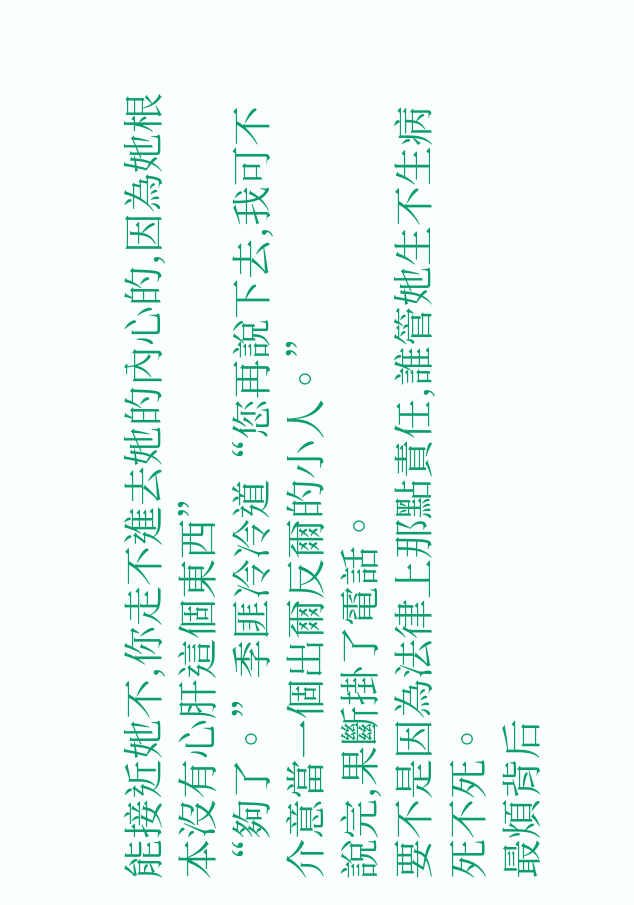能接近她不,你走不進去她的內心的,因為她根本沒有心肝這個東西”
“夠了。”季匪冷冷道“您再說下去,我可不介意當一個出爾反爾的小人。”
說完,果斷掛了電話。
要不是因為法律上那點責任,誰管她生不生病死不死。
最煩背后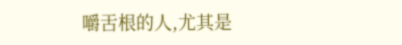嚼舌根的人,尤其是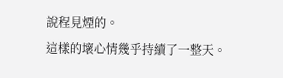說程見煙的。
這樣的壞心情幾乎持續了一整天。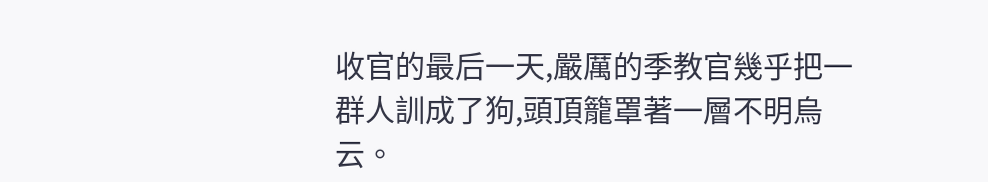收官的最后一天,嚴厲的季教官幾乎把一群人訓成了狗,頭頂籠罩著一層不明烏云。